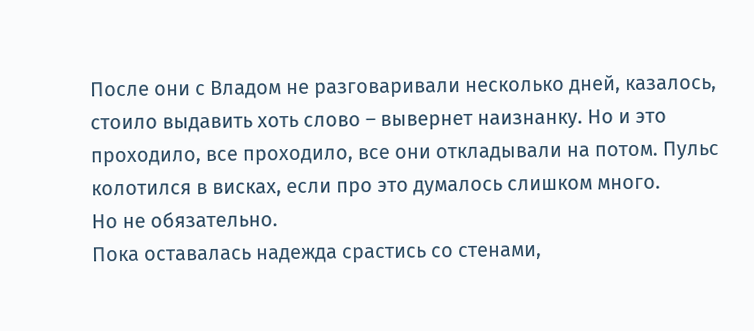После они с Владом не разговаривали несколько дней, казалось, стоило выдавить хоть слово – вывернет наизнанку. Но и это проходило, все проходило, все они откладывали на потом. Пульс колотился в висках, если про это думалось слишком много.
Но не обязательно.
Пока оставалась надежда срастись со стенами,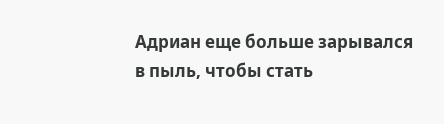Адриан еще больше зарывался в пыль, чтобы стать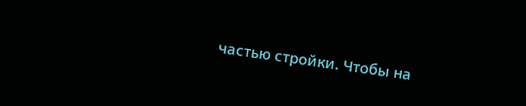частью стройки. Чтобы на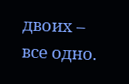двоих – все одно.